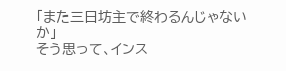「また三日坊主で終わるんじゃないか」
そう思って、インス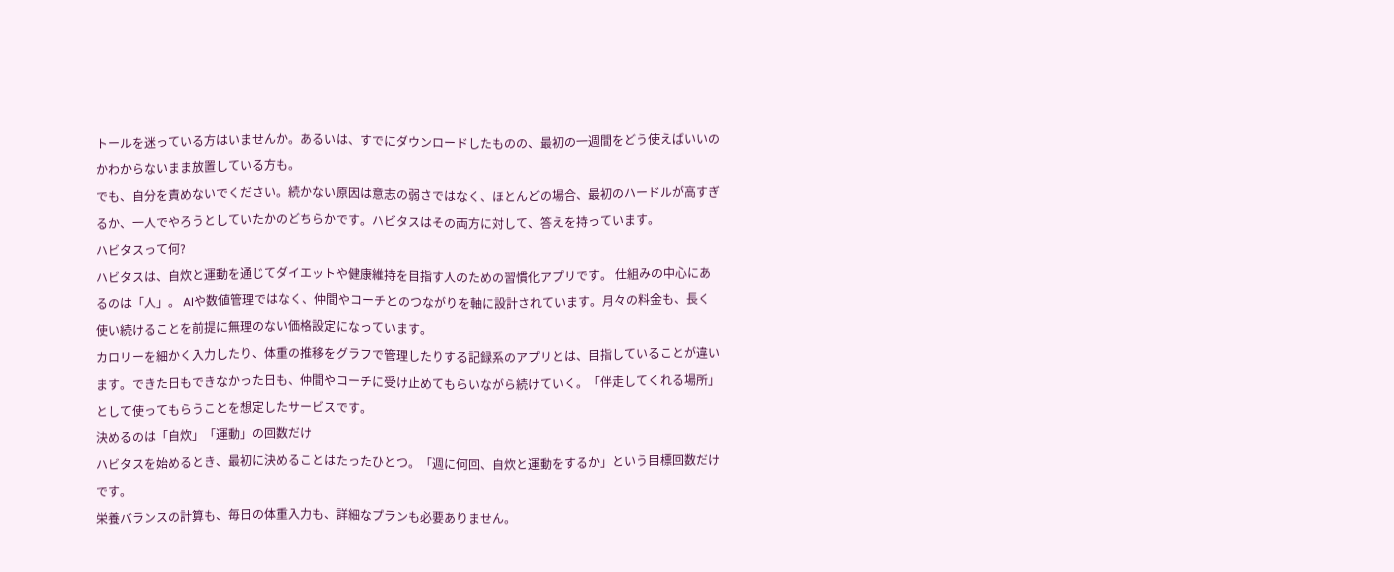トールを迷っている方はいませんか。あるいは、すでにダウンロードしたものの、最初の一週間をどう使えばいいのかわからないまま放置している方も。
でも、自分を責めないでください。続かない原因は意志の弱さではなく、ほとんどの場合、最初のハードルが高すぎるか、一人でやろうとしていたかのどちらかです。ハビタスはその両方に対して、答えを持っています。
ハビタスって何?
ハビタスは、自炊と運動を通じてダイエットや健康維持を目指す人のための習慣化アプリです。 仕組みの中心にあるのは「人」。 AIや数値管理ではなく、仲間やコーチとのつながりを軸に設計されています。月々の料金も、長く使い続けることを前提に無理のない価格設定になっています。
カロリーを細かく入力したり、体重の推移をグラフで管理したりする記録系のアプリとは、目指していることが違います。できた日もできなかった日も、仲間やコーチに受け止めてもらいながら続けていく。「伴走してくれる場所」として使ってもらうことを想定したサービスです。
決めるのは「自炊」「運動」の回数だけ
ハビタスを始めるとき、最初に決めることはたったひとつ。「週に何回、自炊と運動をするか」という目標回数だけです。
栄養バランスの計算も、毎日の体重入力も、詳細なプランも必要ありません。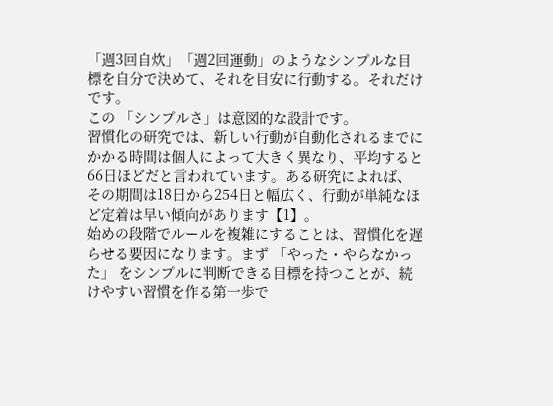「週3回自炊」「週2回運動」のようなシンプルな目標を自分で決めて、それを目安に行動する。それだけです。
この 「シンプルさ」は意図的な設計です。
習慣化の研究では、新しい行動が自動化されるまでにかかる時間は個人によって大きく異なり、平均すると66日ほどだと言われています。ある研究によれば、その期間は18日から254日と幅広く、行動が単純なほど定着は早い傾向があります【1】。
始めの段階でルールを複雑にすることは、習慣化を遅らせる要因になります。まず 「やった・やらなかった」 をシンプルに判断できる目標を持つことが、続けやすい習慣を作る第一歩で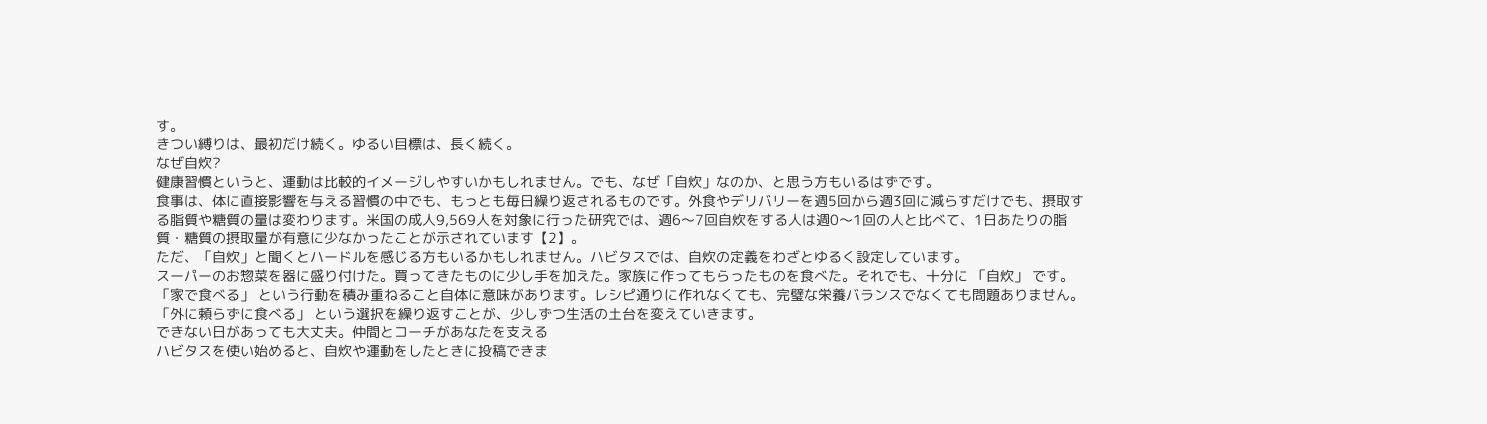す。
きつい縛りは、最初だけ続く。ゆるい目標は、長く続く。
なぜ自炊?
健康習慣というと、運動は比較的イメージしやすいかもしれません。でも、なぜ「自炊」なのか、と思う方もいるはずです。
食事は、体に直接影響を与える習慣の中でも、もっとも毎日繰り返されるものです。外食やデリバリーを週5回から週3回に減らすだけでも、摂取する脂質や糖質の量は変わります。米国の成人9,569人を対象に行った研究では、週6〜7回自炊をする人は週0〜1回の人と比べて、1日あたりの脂質・糖質の摂取量が有意に少なかったことが示されています【2】。
ただ、「自炊」と聞くとハードルを感じる方もいるかもしれません。ハビタスでは、自炊の定義をわざとゆるく設定しています。
スーパーのお惣菜を器に盛り付けた。買ってきたものに少し手を加えた。家族に作ってもらったものを食べた。それでも、十分に 「自炊」 です。
「家で食べる」 という行動を積み重ねること自体に意味があります。レシピ通りに作れなくても、完璧な栄養バランスでなくても問題ありません。「外に頼らずに食べる」 という選択を繰り返すことが、少しずつ生活の土台を変えていきます。
できない日があっても大丈夫。仲間とコーチがあなたを支える
ハビタスを使い始めると、自炊や運動をしたときに投稿できま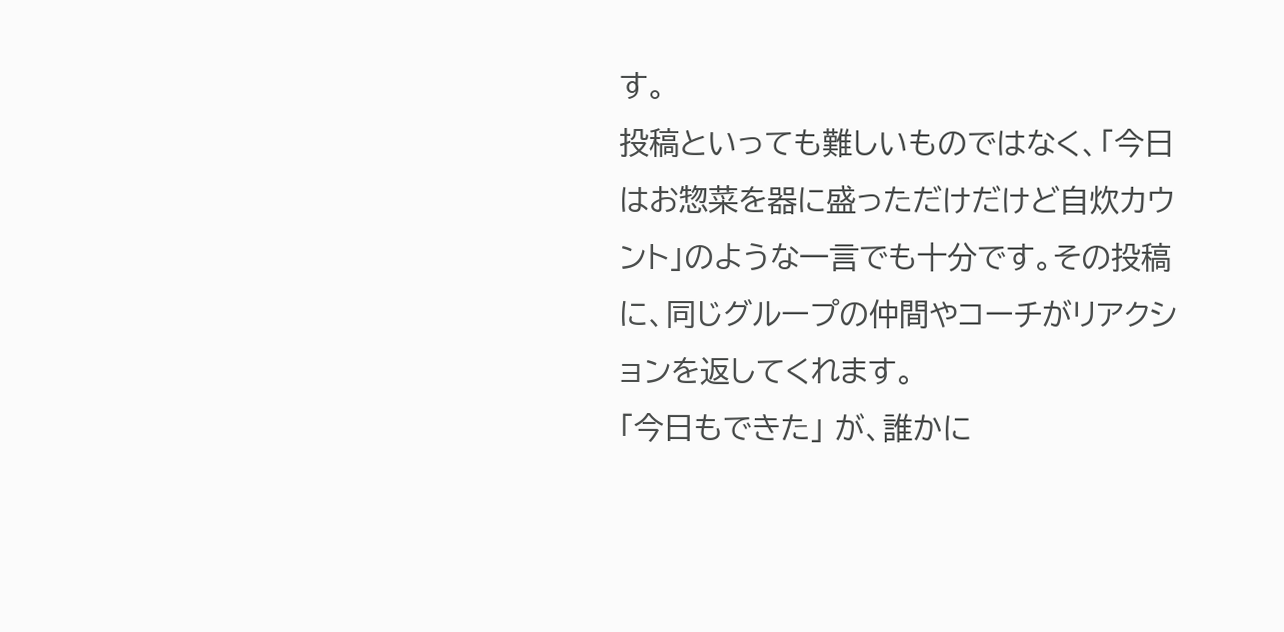す。
投稿といっても難しいものではなく、「今日はお惣菜を器に盛っただけだけど自炊カウント」のような一言でも十分です。その投稿に、同じグループの仲間やコーチがリアクションを返してくれます。
「今日もできた」 が、誰かに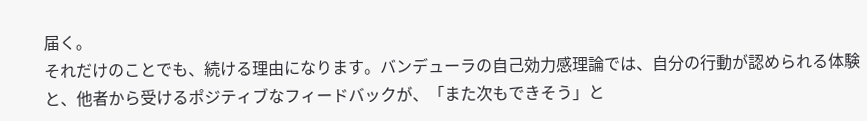届く。
それだけのことでも、続ける理由になります。バンデューラの自己効力感理論では、自分の行動が認められる体験と、他者から受けるポジティブなフィードバックが、「また次もできそう」と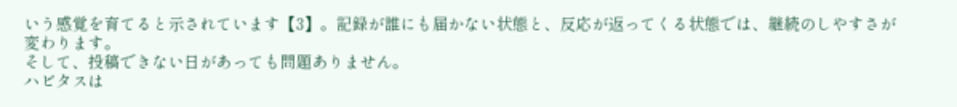いう感覚を育てると示されています【3】。記録が誰にも届かない状態と、反応が返ってくる状態では、継続のしやすさが変わります。
そして、投稿できない日があっても問題ありません。
ハビタスは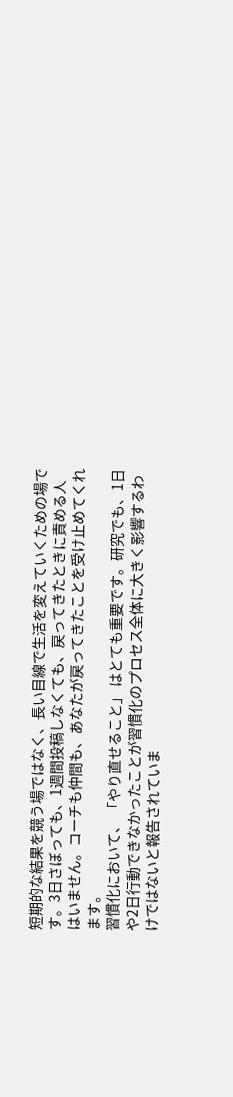短期的な結果を競う場ではなく、長い目線で生活を変えていくための場です。3日さぼっても、1週間投稿しなくても、戻ってきたときに責める人はいません。コーチも仲間も、あなたが戻ってきたことを受け止めてくれます。
習慣化において、 「やり直せること」 はとても重要です。研究でも、1日や2日行動できなかったことが習慣化のプロセス全体に大きく影響するわけではないと報告されていま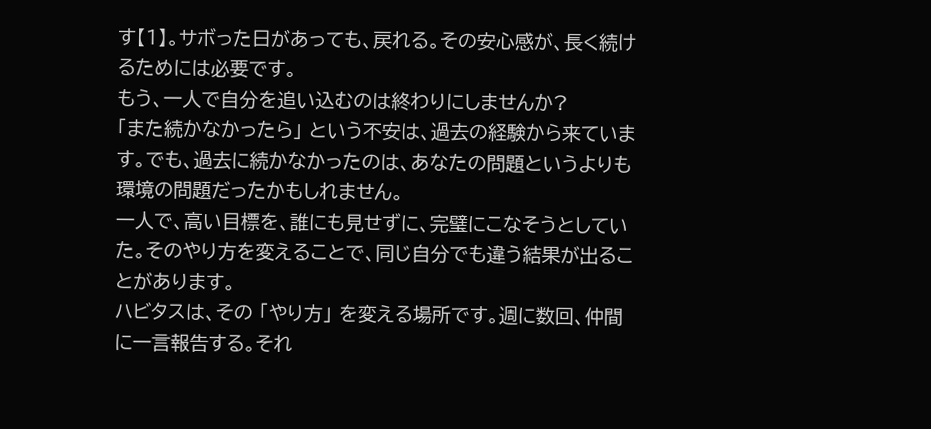す【1】。サボった日があっても、戻れる。その安心感が、長く続けるためには必要です。
もう、一人で自分を追い込むのは終わりにしませんか?
「また続かなかったら」 という不安は、過去の経験から来ています。でも、過去に続かなかったのは、あなたの問題というよりも環境の問題だったかもしれません。
一人で、高い目標を、誰にも見せずに、完璧にこなそうとしていた。そのやり方を変えることで、同じ自分でも違う結果が出ることがあります。
ハビタスは、その 「やり方」 を変える場所です。週に数回、仲間に一言報告する。それ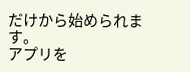だけから始められます。
アプリを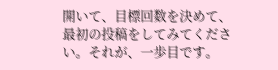開いて、目標回数を決めて、最初の投稿をしてみてください。それが、一歩目です。